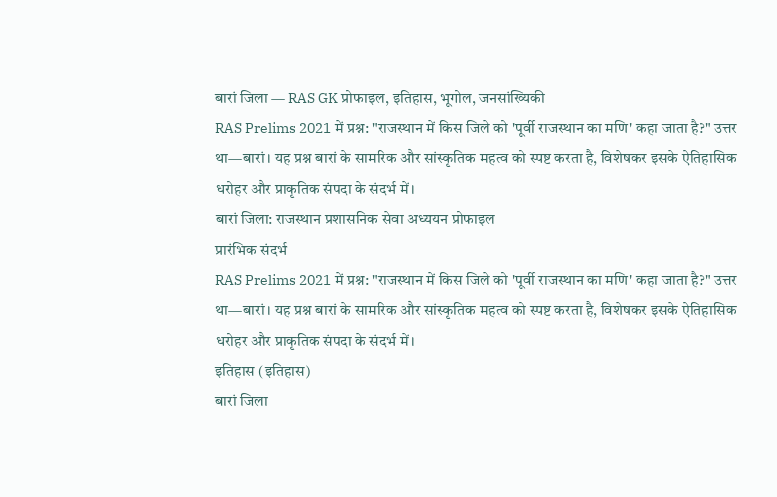बारां जिला — RAS GK प्रोफाइल, इतिहास, भूगोल, जनसांख्यिकी
RAS Prelims 2021 में प्रश्न: "राजस्थान में किस जिले को 'पूर्वी राजस्थान का मणि' कहा जाता है?" उत्तर था—बारां। यह प्रश्न बारां के सामरिक और सांस्कृतिक महत्व को स्पष्ट करता है, विशेषकर इसके ऐतिहासिक धरोहर और प्राकृतिक संपदा के संदर्भ में।
बारां जिला: राजस्थान प्रशासनिक सेवा अध्ययन प्रोफाइल
प्रारंभिक संदर्भ
RAS Prelims 2021 में प्रश्न: "राजस्थान में किस जिले को 'पूर्वी राजस्थान का मणि' कहा जाता है?" उत्तर था—बारां। यह प्रश्न बारां के सामरिक और सांस्कृतिक महत्व को स्पष्ट करता है, विशेषकर इसके ऐतिहासिक धरोहर और प्राकृतिक संपदा के संदर्भ में।
इतिहास (इतिहास)
बारां जिला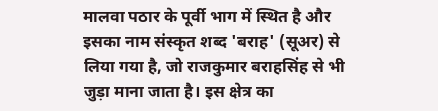मालवा पठार के पूर्वी भाग में स्थित है और इसका नाम संस्कृत शब्द 'बराह' (सूअर) से लिया गया है, जो राजकुमार बराहसिंह से भी जुड़ा माना जाता है। इस क्षेत्र का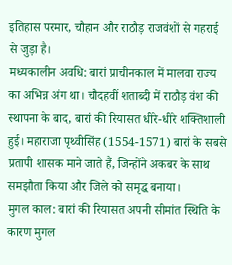इतिहास परमार, चौहान और राठौड़ राजवंशों से गहराई से जुड़ा है।
मध्यकालीन अवधि: बारां प्राचीनकाल में मालवा राज्य का अभिन्न अंग था। चौदहवीं शताब्दी में राठौड़ वंश की स्थापना के बाद, बारां की रियासत धीरे-धीरे शक्तिशाली हुई। महाराजा पृथ्वीसिंह (1554-1571) बारां के सबसे प्रतापी शासक माने जाते हैं, जिन्होंने अकबर के साथ समझौता किया और जिले को समृद्ध बनाया।
मुगल काल: बारां की रियासत अपनी सीमांत स्थिति के कारण मुगल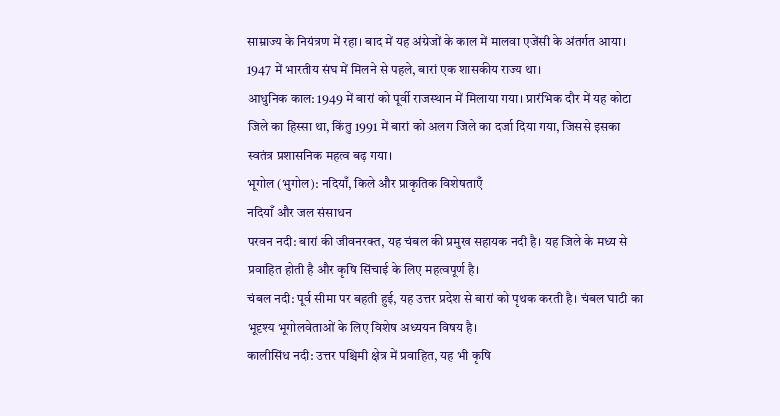साम्राज्य के नियंत्रण में रहा। बाद में यह अंग्रेजों के काल में मालवा एजेंसी के अंतर्गत आया। 1947 में भारतीय संघ में मिलने से पहले, बारां एक शासकीय राज्य था।
आधुनिक काल: 1949 में बारां को पूर्वी राजस्थान में मिलाया गया। प्रारंभिक दौर में यह कोटा जिले का हिस्सा था, किंतु 1991 में बारां को अलग जिले का दर्जा दिया गया, जिससे इसका स्वतंत्र प्रशासनिक महत्व बढ़ गया।
भूगोल (भुगोल): नदियाँ, किले और प्राकृतिक विशेषताएँ
नदियाँ और जल संसाधन
परवन नदी: बारां की जीवनरक्त, यह चंबल की प्रमुख सहायक नदी है। यह जिले के मध्य से प्रवाहित होती है और कृषि सिंचाई के लिए महत्वपूर्ण है।
चंबल नदी: पूर्व सीमा पर बहती हुई, यह उत्तर प्रदेश से बारां को पृथक करती है। चंबल घाटी का भूदृश्य भूगोलवेताओं के लिए विशेष अध्ययन विषय है।
कालीसिंध नदी: उत्तर पश्चिमी क्षेत्र में प्रवाहित, यह भी कृषि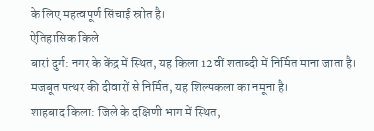के लिए महत्वपूर्ण सिंचाई स्रोत है।
ऐतिहासिक किले
बारां दुर्ग: नगर के केंद्र में स्थित, यह किला 12वीं शताब्दी में निर्मित माना जाता है। मजबूत पत्थर की दीवारों से निर्मित, यह शिल्पकला का नमूना है।
शाहबाद किला: जिले के दक्षिणी भाग में स्थित,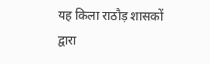यह किला राठौड़ शासकों द्वारा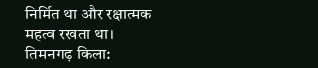निर्मित था और रक्षात्मक महत्व रखता था।
तिमनगढ़ किला: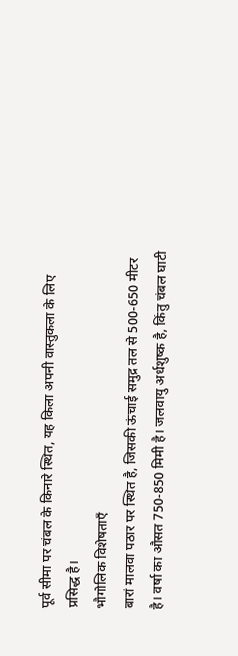पूर्व सीमा पर चंबल के किनारे स्थित, यह किला अपनी वास्तुकला के लिए प्रसिद्ध है।
भौगोलिक विशेषताएँ
बारां मालवा पठार पर स्थित है, जिसकी ऊंचाई समुद्र तल से 500-650 मीटर है। वर्षा का औसत 750-850 मिमी है। जलवायु अर्धशुष्क है, किंतु चंबल घाटी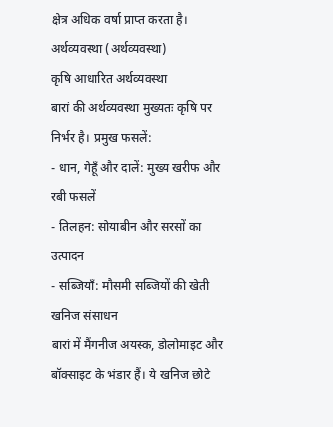क्षेत्र अधिक वर्षा प्राप्त करता है।
अर्थव्यवस्था (अर्थव्यवस्था)
कृषि आधारित अर्थव्यवस्था
बारां की अर्थव्यवस्था मुख्यतः कृषि पर निर्भर है। प्रमुख फसलें:
- धान, गेहूँ और दालें: मुख्य खरीफ और रबी फसलें
- तिलहन: सोयाबीन और सरसों का उत्पादन
- सब्जियाँ: मौसमी सब्जियों की खेती
खनिज संसाधन
बारां में मैंगनीज अयस्क, डोलोमाइट और बॉक्साइट के भंडार हैं। ये खनिज छोटे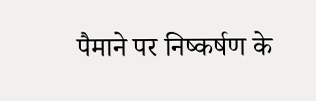पैमाने पर निष्कर्षण के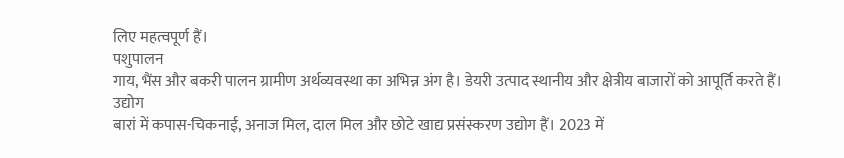लिए महत्वपूर्ण हैं।
पशुपालन
गाय, भैंस और बकरी पालन ग्रामीण अर्थव्यवस्था का अभिन्न अंग है। डेयरी उत्पाद स्थानीय और क्षेत्रीय बाजारों को आपूर्ति करते हैं।
उद्योग
बारां में कपास-चिकनाई, अनाज मिल, दाल मिल और छोटे खाद्य प्रसंस्करण उद्योग हैं। 2023 में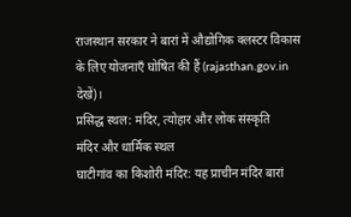राजस्थान सरकार ने बारां में औद्योगिक क्लस्टर विकास के लिए योजनाएँ घोषित की हैं (rajasthan.gov.in देखें)।
प्रसिद्ध स्थल: मंदिर, त्योहार और लोक संस्कृति
मंदिर और धार्मिक स्थल
घाटीगांव का किशोरी मंदिर: यह प्राचीन मंदिर बारां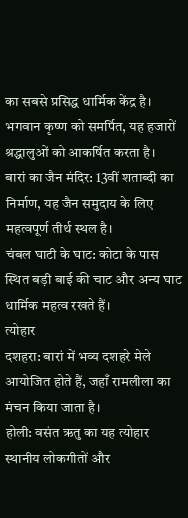का सबसे प्रसिद्ध धार्मिक केंद्र है। भगवान कृष्ण को समर्पित, यह हजारों श्रद्धालुओं को आकर्षित करता है।
बारां का जैन मंदिर: 13वीं शताब्दी का निर्माण, यह जैन समुदाय के लिए महत्वपूर्ण तीर्थ स्थल है।
चंबल घाटी के घाट: कोटा के पास स्थित बड़ी बाई की चाट और अन्य घाट धार्मिक महत्व रखते हैं।
त्योहार
दशहरा: बारां में भव्य दशहरे मेले आयोजित होते हैं, जहाँ रामलीला का मंचन किया जाता है।
होली: वसंत ऋतु का यह त्योहार स्थानीय लोकगीतों और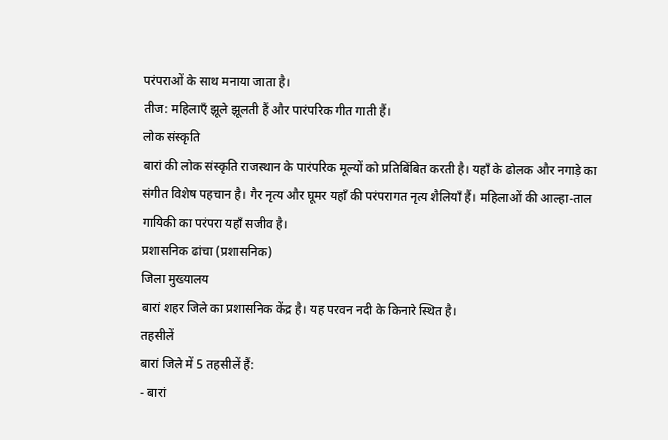परंपराओं के साथ मनाया जाता है।
तीज: महिलाएँ झूले झूलती हैं और पारंपरिक गीत गाती हैं।
लोक संस्कृति
बारां की लोक संस्कृति राजस्थान के पारंपरिक मूल्यों को प्रतिबिंबित करती है। यहाँ के ढोलक और नगाड़े का संगीत विशेष पहचान है। गैर नृत्य और घूमर यहाँ की परंपरागत नृत्य शैलियाँ हैं। महिलाओं की आल्हा-ताल गायिकी का परंपरा यहाँ सजीव है।
प्रशासनिक ढांचा (प्रशासनिक)
जिला मुख्यालय
बारां शहर जिले का प्रशासनिक केंद्र है। यह परवन नदी के किनारे स्थित है।
तहसीलें
बारां जिले में 5 तहसीलें हैं:
- बारां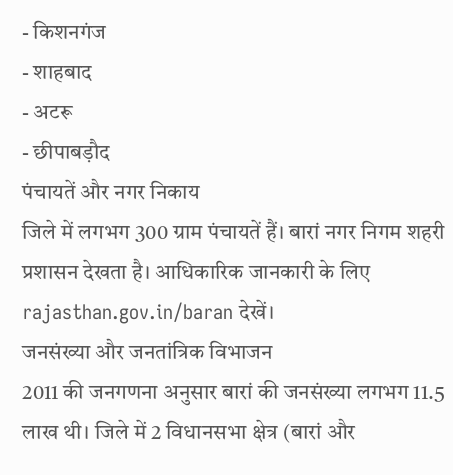- किशनगंज
- शाहबाद
- अटरू
- छीपाबड़ौद
पंचायतें और नगर निकाय
जिले में लगभग 300 ग्राम पंचायतें हैं। बारां नगर निगम शहरी प्रशासन देखता है। आधिकारिक जानकारी के लिए rajasthan.gov.in/baran देखें।
जनसंख्या और जनतांत्रिक विभाजन
2011 की जनगणना अनुसार बारां की जनसंख्या लगभग 11.5 लाख थी। जिले में 2 विधानसभा क्षेत्र (बारां और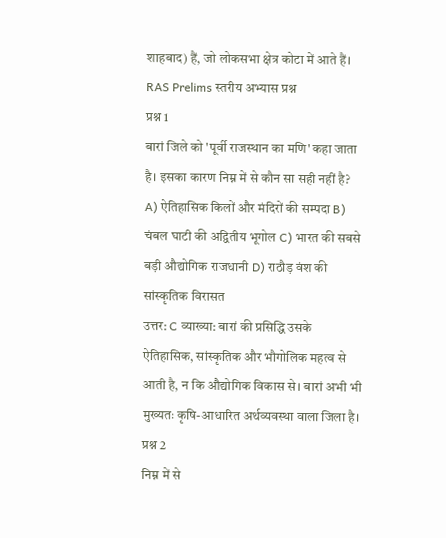शाहबाद) हैं, जो लोकसभा क्षेत्र कोटा में आते हैं।
RAS Prelims स्तरीय अभ्यास प्रश्न
प्रश्न 1
बारां जिले को 'पूर्वी राजस्थान का मणि' कहा जाता है। इसका कारण निम्न में से कौन सा सही नहीं है?
A) ऐतिहासिक किलों और मंदिरों की सम्पदा B) चंबल घाटी की अद्वितीय भूगोल C) भारत की सबसे बड़ी औद्योगिक राजधानी D) राठौड़ वंश की सांस्कृतिक विरासत
उत्तर: C व्याख्या: बारां की प्रसिद्धि उसके ऐतिहासिक, सांस्कृतिक और भौगोलिक महत्व से आती है, न कि औद्योगिक विकास से। बारां अभी भी मुख्यतः कृषि-आधारित अर्थव्यवस्था वाला जिला है।
प्रश्न 2
निम्न में से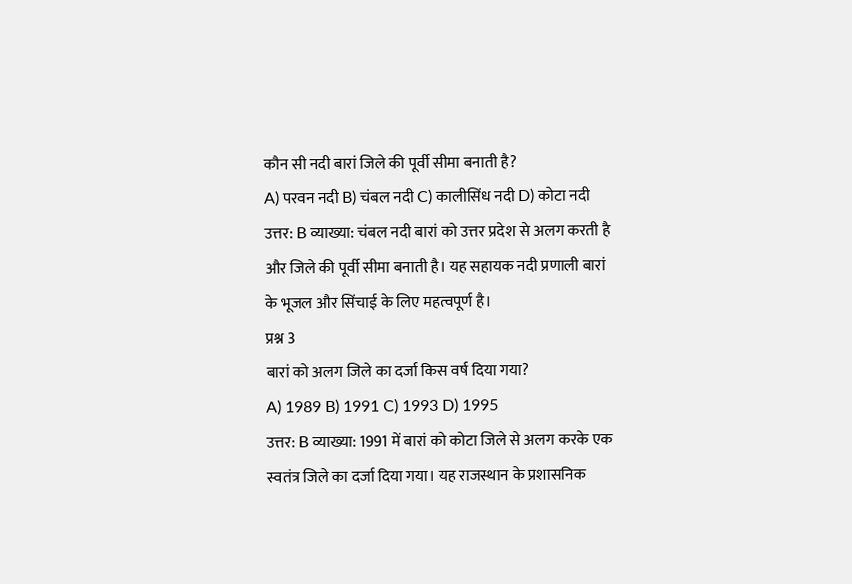कौन सी नदी बारां जिले की पूर्वी सीमा बनाती है?
A) परवन नदी B) चंबल नदी C) कालीसिंध नदी D) कोटा नदी
उत्तर: B व्याख्या: चंबल नदी बारां को उत्तर प्रदेश से अलग करती है और जिले की पूर्वी सीमा बनाती है। यह सहायक नदी प्रणाली बारां के भूजल और सिंचाई के लिए महत्वपूर्ण है।
प्रश्न 3
बारां को अलग जिले का दर्जा किस वर्ष दिया गया?
A) 1989 B) 1991 C) 1993 D) 1995
उत्तर: B व्याख्या: 1991 में बारां को कोटा जिले से अलग करके एक स्वतंत्र जिले का दर्जा दिया गया। यह राजस्थान के प्रशासनिक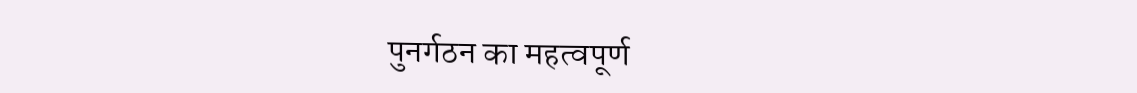पुनर्गठन का महत्वपूर्ण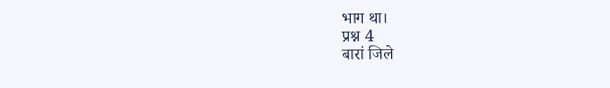भाग था।
प्रश्न 4
बारां जिले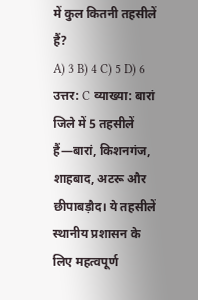में कुल कितनी तहसीलें हैं?
A) 3 B) 4 C) 5 D) 6
उत्तर: C व्याख्या: बारां जिले में 5 तहसीलें हैं—बारां, किशनगंज, शाहबाद, अटरू और छीपाबड़ौद। ये तहसीलें स्थानीय प्रशासन के लिए महत्वपूर्ण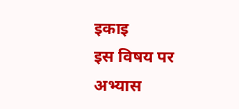इकाइ
इस विषय पर अभ्यास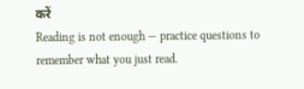करें
Reading is not enough — practice questions to remember what you just read.